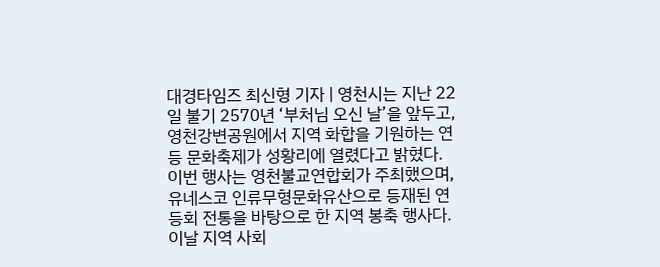대경타임즈 최신형 기자 | 영천시는 지난 22일 불기 2570년 ‘부처님 오신 날’을 앞두고, 영천강변공원에서 지역 화합을 기원하는 연등 문화축제가 성황리에 열렸다고 밝혔다. 이번 행사는 영천불교연합회가 주최했으며, 유네스코 인류무형문화유산으로 등재된 연등회 전통을 바탕으로 한 지역 봉축 행사다. 이날 지역 사회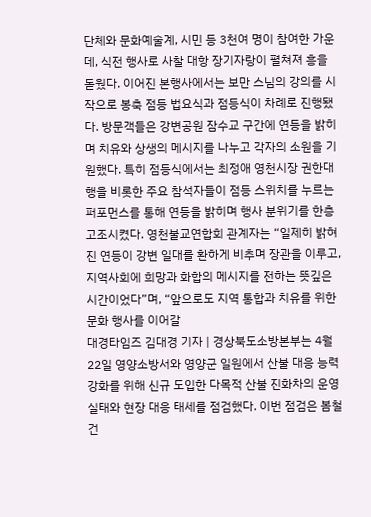단체와 문화예술계, 시민 등 3천여 명이 참여한 가운데, 식전 행사로 사찰 대항 장기자랑이 펼쳐져 흥을 돋웠다. 이어진 본행사에서는 보만 스님의 강의를 시작으로 봉축 점등 법요식과 점등식이 차례로 진행됐다. 방문객들은 강변공원 잠수교 구간에 연등을 밝히며 치유와 상생의 메시지를 나누고 각자의 소원을 기원했다. 특히 점등식에서는 최정애 영천시장 권한대행을 비롯한 주요 참석자들이 점등 스위치를 누르는 퍼포먼스를 통해 연등을 밝히며 행사 분위기를 한층 고조시켰다. 영천불교연합회 관계자는 “일제히 밝혀진 연등이 강변 일대를 환하게 비추며 장관을 이루고, 지역사회에 희망과 화합의 메시지를 전하는 뜻깊은 시간이었다”며, “앞으로도 지역 통합과 치유를 위한 문화 행사를 이어갈
대경타임즈 김대경 기자 | 경상북도소방본부는 4월 22일 영양소방서와 영양군 일원에서 산불 대응 능력 강화를 위해 신규 도입한 다목적 산불 진화차의 운영 실태와 현장 대응 태세를 점검했다. 이번 점검은 봄철 건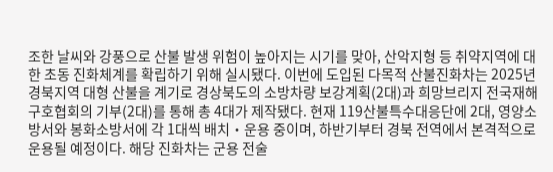조한 날씨와 강풍으로 산불 발생 위험이 높아지는 시기를 맞아, 산악지형 등 취약지역에 대한 초동 진화체계를 확립하기 위해 실시됐다. 이번에 도입된 다목적 산불진화차는 2025년 경북지역 대형 산불을 계기로 경상북도의 소방차량 보강계획(2대)과 희망브리지 전국재해구호협회의 기부(2대)를 통해 총 4대가 제작됐다. 현재 119산불특수대응단에 2대, 영양소방서와 봉화소방서에 각 1대씩 배치‧운용 중이며, 하반기부터 경북 전역에서 본격적으로 운용될 예정이다. 해당 진화차는 군용 전술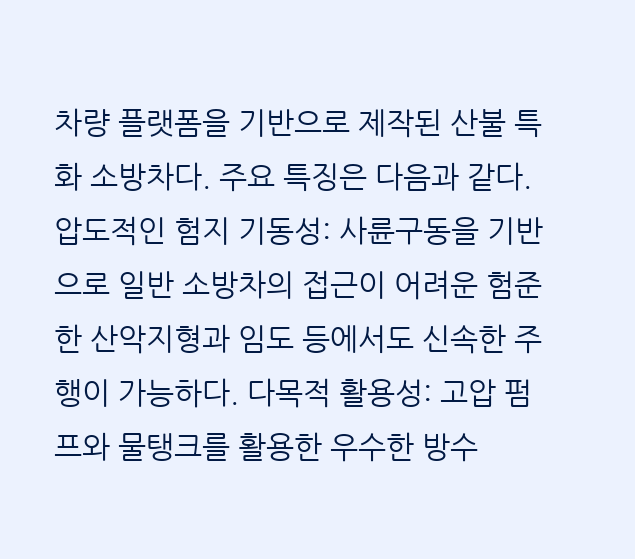차량 플랫폼을 기반으로 제작된 산불 특화 소방차다. 주요 특징은 다음과 같다. 압도적인 험지 기동성: 사륜구동을 기반으로 일반 소방차의 접근이 어려운 험준한 산악지형과 임도 등에서도 신속한 주행이 가능하다. 다목적 활용성: 고압 펌프와 물탱크를 활용한 우수한 방수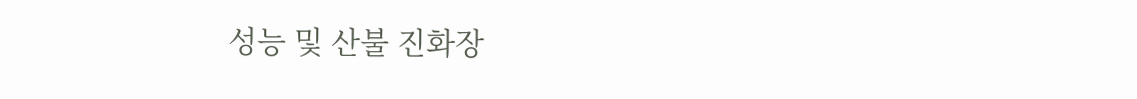성능 및 산불 진화장